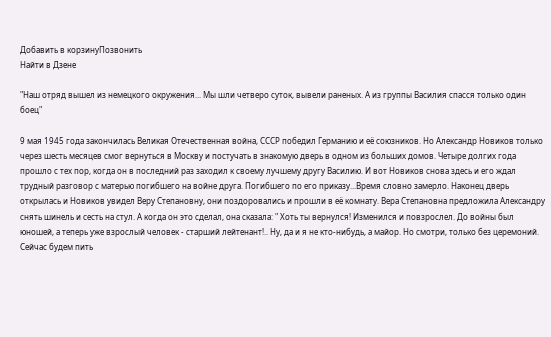Добавить в корзинуПозвонить
Найти в Дзене

"Наш отряд вышел из немецкого окружения... Мы шли четверо суток, вывели раненых. А из группы Василия спасся только один боец"

9 мая 1945 года закончилась Великая Отечественная война, СССР победил Германию и её союзников. Но Александр Новиков только через шесть месяцев смог вернуться в Москву и постучать в знакомую дверь в одном из больших домов. Четыре долгих года прошло с тех пор, когда он в последний раз заходил к своему лучшему другу Василию. И вот Новиков снова здесь и его ждал трудный разговор с матерью погибшего на войне друга. Погибшего по его приказу...Время словно замерло. Наконец дверь открылась и Новиков увидел Веру Степановну, они поздоровались и прошли в её комнату. Вера Степановна предложила Александру снять шинель и сесть на стул. А когда он это сделал, она сказала: " Хоть ты вернулся! Изменился и повзрослел. До войны был юношей, а теперь уже взрослый человек - старший лейтенант!.. Ну, да и я не кто-нибудь, а майор. Но смотри, только без церемоний. Сейчас будем пить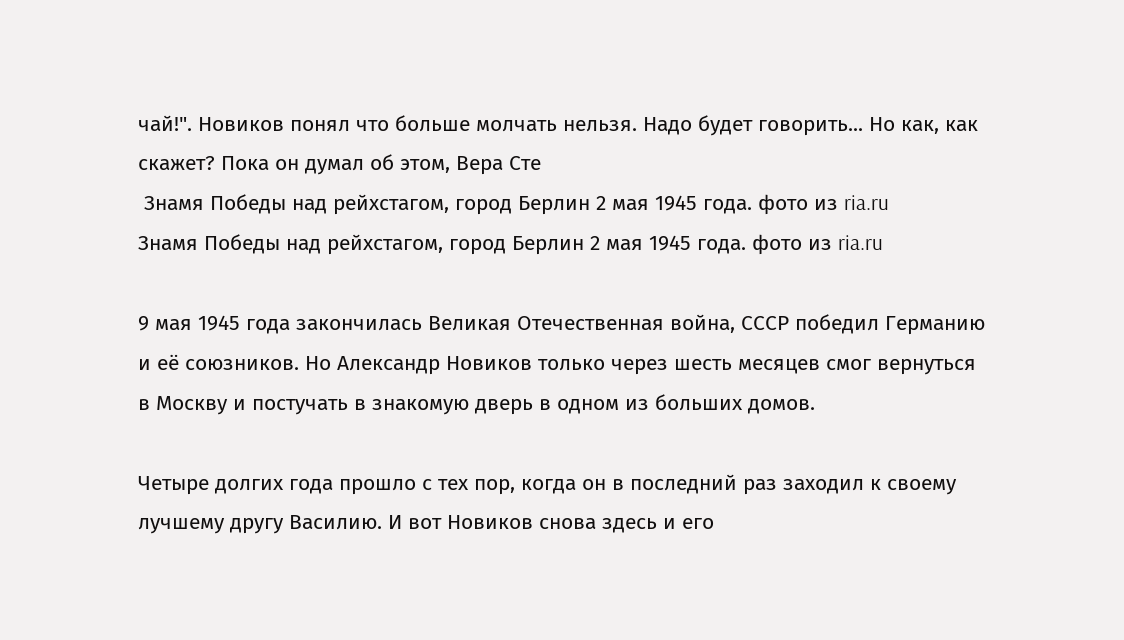чай!". Новиков понял что больше молчать нельзя. Надо будет говорить... Но как, как скажет? Пока он думал об этом, Вера Сте
 Знамя Победы над рейхстагом, город Берлин 2 мая 1945 года. фото из ria.ru
Знамя Победы над рейхстагом, город Берлин 2 мая 1945 года. фото из ria.ru

9 мая 1945 года закончилась Великая Отечественная война, СССР победил Германию и её союзников. Но Александр Новиков только через шесть месяцев смог вернуться в Москву и постучать в знакомую дверь в одном из больших домов.

Четыре долгих года прошло с тех пор, когда он в последний раз заходил к своему лучшему другу Василию. И вот Новиков снова здесь и его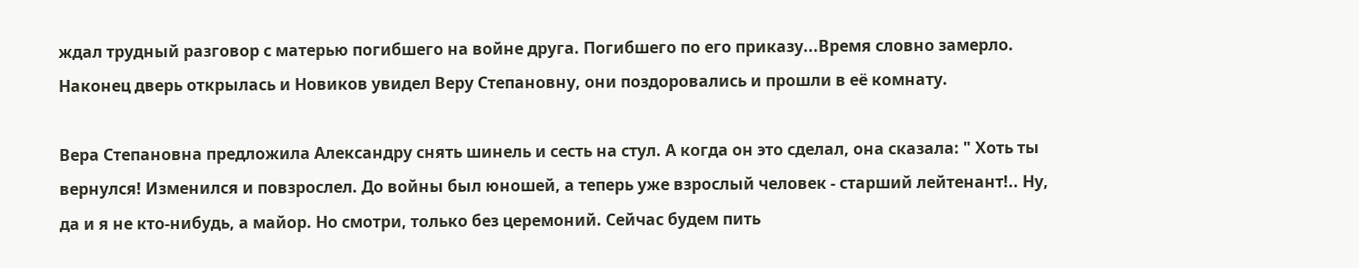ждал трудный разговор с матерью погибшего на войне друга. Погибшего по его приказу...Время словно замерло. Наконец дверь открылась и Новиков увидел Веру Степановну, они поздоровались и прошли в её комнату.

Вера Степановна предложила Александру снять шинель и сесть на стул. А когда он это сделал, она сказала: " Хоть ты вернулся! Изменился и повзрослел. До войны был юношей, а теперь уже взрослый человек - старший лейтенант!.. Ну, да и я не кто-нибудь, а майор. Но смотри, только без церемоний. Сейчас будем пить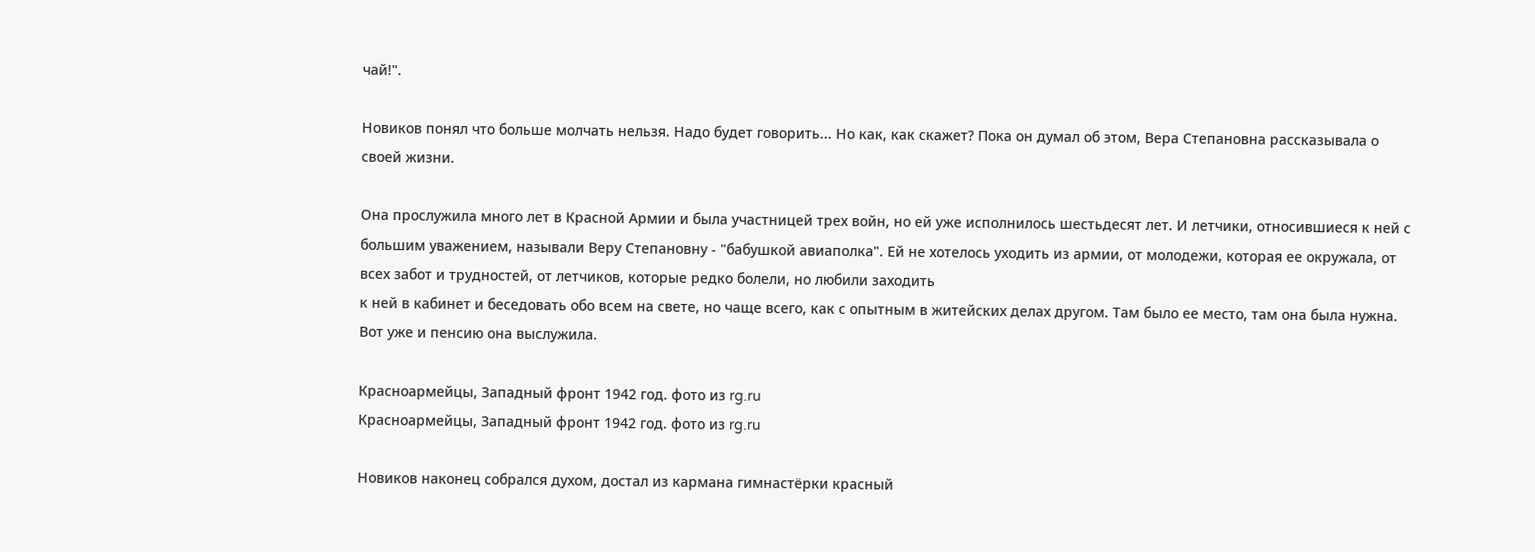чай!".

Новиков понял что больше молчать нельзя. Надо будет говорить... Но как, как скажет? Пока он думал об этом, Вера Степановна рассказывала о своей жизни.

Она прослужила много лет в Красной Армии и была участницей трех войн, но ей уже исполнилось шестьдесят лет. И летчики, относившиеся к ней с большим уважением, называли Веру Степановну - "бабушкой авиаполка". Ей не хотелось уходить из армии, от молодежи, которая ее окружала, от всех забот и трудностей, от летчиков, которые редко болели, но любили заходить
к ней в кабинет и беседовать обо всем на свете, но чаще всего, как с опытным в житейских делах другом. Там было ее место, там она была нужна. Вот уже и пенсию она выслужила.

Красноармейцы, Западный фронт 1942 год. фото из rg.ru
Красноармейцы, Западный фронт 1942 год. фото из rg.ru

Новиков наконец собрался духом, достал из кармана гимнастёрки красный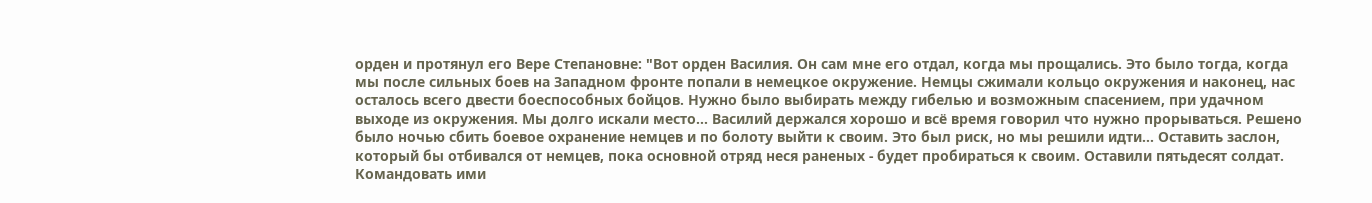орден и протянул его Вере Степановне: "Вот орден Василия. Он сам мне его отдал, когда мы прощались. Это было тогда, когда мы после сильных боев на Западном фронте попали в немецкое окружение. Немцы сжимали кольцо окружения и наконец, нас осталось всего двести боеспособных бойцов. Нужно было выбирать между гибелью и возможным спасением, при удачном выходе из окружения. Мы долго искали место... Василий держался хорошо и всё время говорил что нужно прорываться. Решено было ночью сбить боевое охранение немцев и по болоту выйти к своим. Это был риск, но мы решили идти... Оставить заслон, который бы отбивался от немцев, пока основной отряд неся раненых - будет пробираться к своим. Оставили пятьдесят солдат. Командовать ими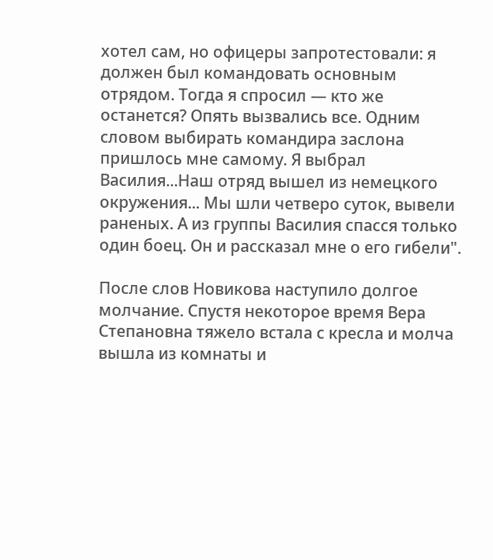хотел сам, но офицеры запротестовали: я должен был командовать основным отрядом. Тогда я спросил — кто же останется? Опять вызвались все. Одним словом выбирать командира заслона пришлось мне самому. Я выбрал Василия...Наш отряд вышел из немецкого окружения... Мы шли четверо суток, вывели раненых. А из группы Василия спасся только один боец. Он и рассказал мне о его гибели".

После слов Новикова наступило долгое молчание. Спустя некоторое время Вера Степановна тяжело встала с кресла и молча вышла из комнаты и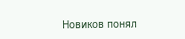Новиков понял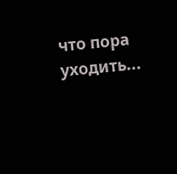что пора уходить...